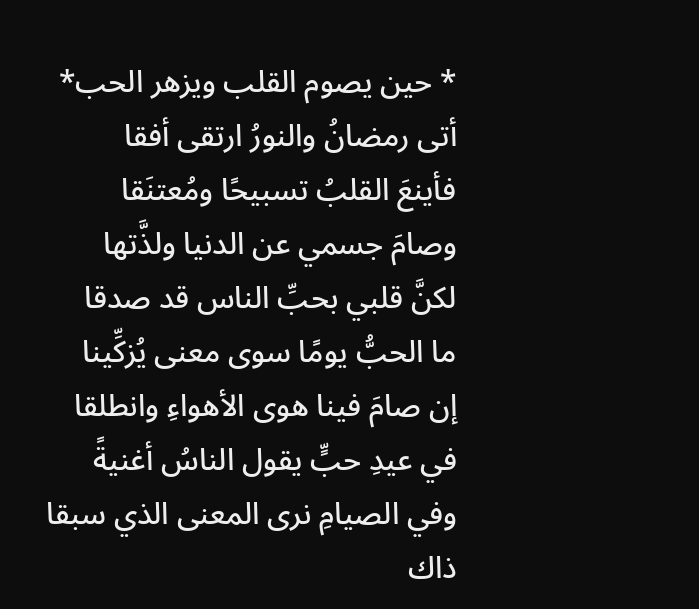* حين يصوم القلب ويزهر الحب*
أتى رمضانُ والنورُ ارتقى أفقا
فأينعَ القلبُ تسبيحًا ومُعتنَقا
وصامَ جسمي عن الدنيا ولذَّتها
لكنَّ قلبي بحبِّ الناس قد صدقا
ما الحبُّ يومًا سوى معنى يُزكِّينا
إن صامَ فينا هوى الأهواءِ وانطلقا
في عيدِ حبٍّ يقول الناسُ أغنيةً
وفي الصيامِ نرى المعنى الذي سبقا
ذاك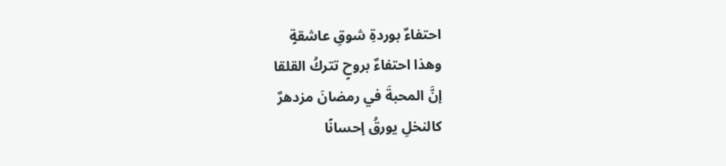احتفاءٌ بوردةِ شوقِ عاشقةٍ
وهذا احتفاءٌ بروحٍ تتركُ القلقا
إنَّ المحبةَ في رمضانَ مزدهرٌ
كالنخلِ يورقُ إحسانًا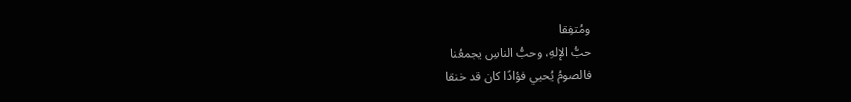ومُتفِقا
حبُّ الإلهِ، وحبُّ الناسِ يجمعُنا
فالصومُ يُحيي فؤادًا كان قد خنقا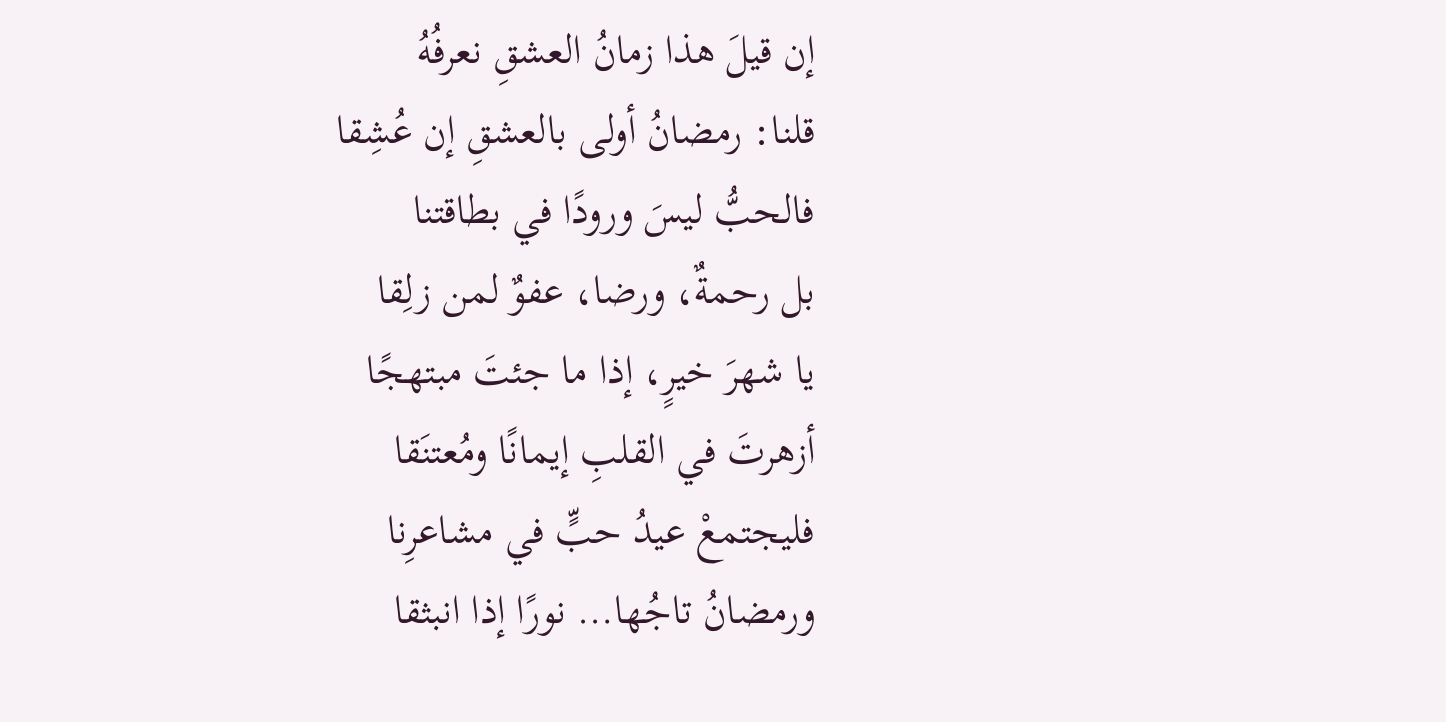إن قيلَ هذا زمانُ العشقِ نعرفُهُ
قلنا: رمضانُ أولى بالعشقِ إن عُشِقا
فالحبُّ ليسَ ورودًا في بطاقتنا
بل رحمةٌ، ورضا، عفوٌ لمن زلِقا
يا شهرَ خيرٍ، إذا ما جئتَ مبتهجًا
أزهرتَ في القلبِ إيمانًا ومُعتنَقا
فليجتمعْ عيدُ حبٍّ في مشاعرِنا
ورمضانُ تاجُها… نورًا إذا انبثقا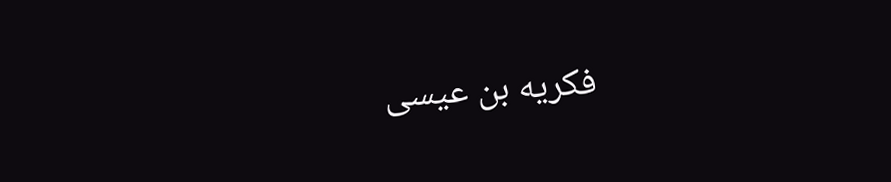فكريه بن عيسى